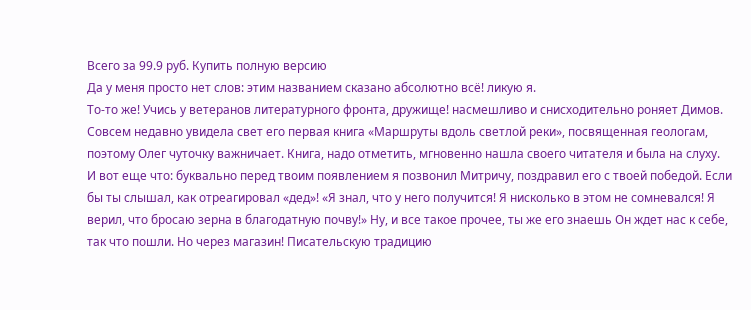Всего за 99.9 руб. Купить полную версию
Да у меня просто нет слов: этим названием сказано абсолютно всё! ликую я.
То-то же! Учись у ветеранов литературного фронта, дружище! насмешливо и снисходительно роняет Димов. Совсем недавно увидела свет его первая книга «Маршруты вдоль светлой реки», посвященная геологам, поэтому Олег чуточку важничает. Книга, надо отметить, мгновенно нашла своего читателя и была на слуху.
И вот еще что: буквально перед твоим появлением я позвонил Митричу, поздравил его с твоей победой. Если бы ты слышал, как отреагировал «дед»! «Я знал, что у него получится! Я нисколько в этом не сомневался! Я верил, что бросаю зерна в благодатную почву!» Ну, и все такое прочее, ты же его знаешь Он ждет нас к себе, так что пошли. Но через магазин! Писательскую традицию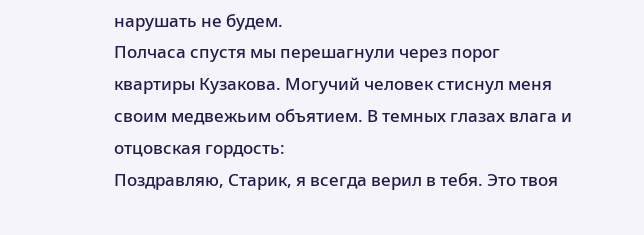нарушать не будем.
Полчаса спустя мы перешагнули через порог квартиры Кузакова. Могучий человек стиснул меня своим медвежьим объятием. В темных глазах влага и отцовская гордость:
Поздравляю, Старик, я всегда верил в тебя. Это твоя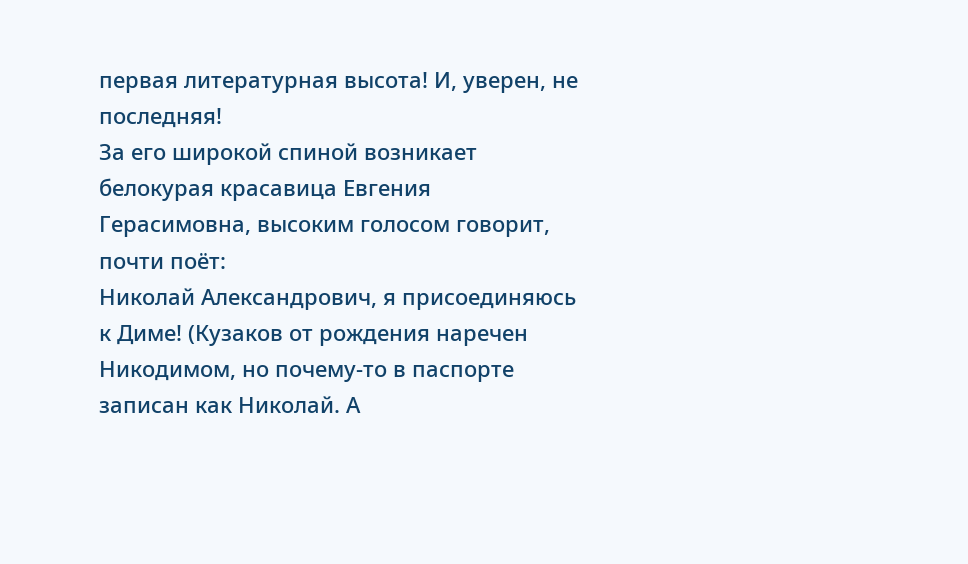первая литературная высота! И, уверен, не последняя!
За его широкой спиной возникает белокурая красавица Евгения Герасимовна, высоким голосом говорит, почти поёт:
Николай Александрович, я присоединяюсь к Диме! (Кузаков от рождения наречен Никодимом, но почему-то в паспорте записан как Николай. А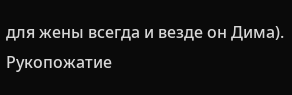для жены всегда и везде он Дима).
Рукопожатие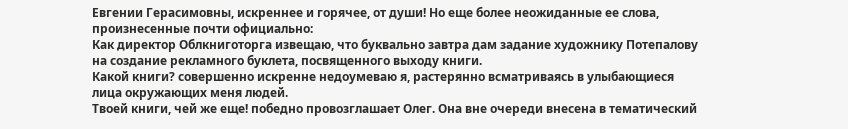Евгении Герасимовны, искреннее и горячее, от души! Но еще более неожиданные ее слова, произнесенные почти официально:
Как директор Облкниготорга извещаю, что буквально завтра дам задание художнику Потепалову на создание рекламного буклета, посвященного выходу книги.
Какой книги? совершенно искренне недоумеваю я, растерянно всматриваясь в улыбающиеся лица окружающих меня людей.
Твоей книги, чей же еще! победно провозглашает Олег. Она вне очереди внесена в тематический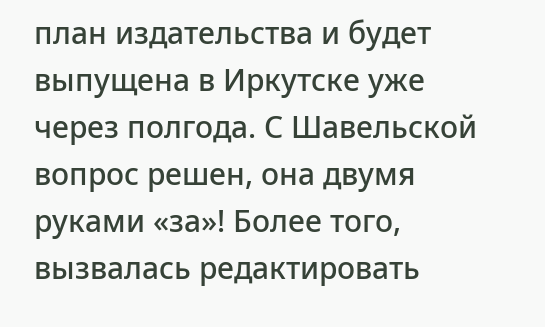план издательства и будет выпущена в Иркутске уже через полгода. С Шавельской вопрос решен, она двумя руками «за»! Более того, вызвалась редактировать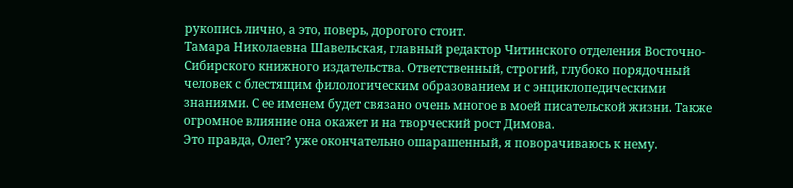рукопись лично, а это, поверь, дорогого стоит.
Тамара Николаевна Шавельская, главный редактор Читинского отделения Восточно-Сибирского книжного издательства. Ответственный, строгий, глубоко порядочный человек с блестящим филологическим образованием и с энциклопедическими знаниями. С ее именем будет связано очень многое в моей писательской жизни. Также огромное влияние она окажет и на творческий рост Димова.
Это правда, Олег? уже окончательно ошарашенный, я поворачиваюсь к нему.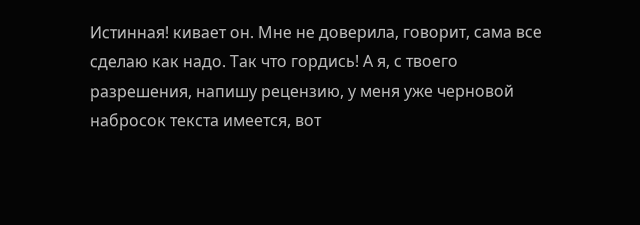Истинная! кивает он. Мне не доверила, говорит, сама все сделаю как надо. Так что гордись! А я, с твоего разрешения, напишу рецензию, у меня уже черновой набросок текста имеется, вот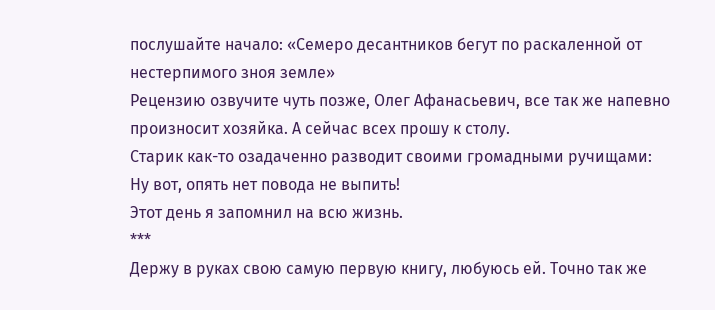послушайте начало: «Семеро десантников бегут по раскаленной от нестерпимого зноя земле»
Рецензию озвучите чуть позже, Олег Афанасьевич, все так же напевно произносит хозяйка. А сейчас всех прошу к столу.
Старик как-то озадаченно разводит своими громадными ручищами:
Ну вот, опять нет повода не выпить!
Этот день я запомнил на всю жизнь.
***
Держу в руках свою самую первую книгу, любуюсь ей. Точно так же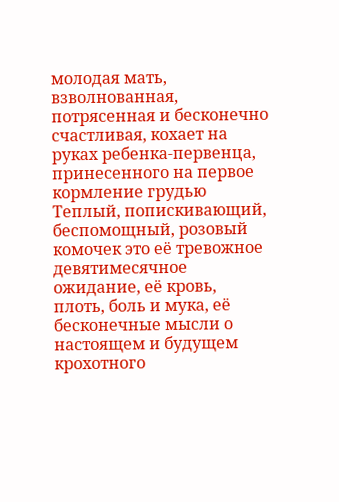молодая мать, взволнованная, потрясенная и бесконечно счастливая, кохает на руках ребенка-первенца, принесенного на первое кормление грудью Теплый, попискивающий, беспомощный, розовый комочек это её тревожное девятимесячное ожидание, её кровь, плоть, боль и мука, её бесконечные мысли о настоящем и будущем крохотного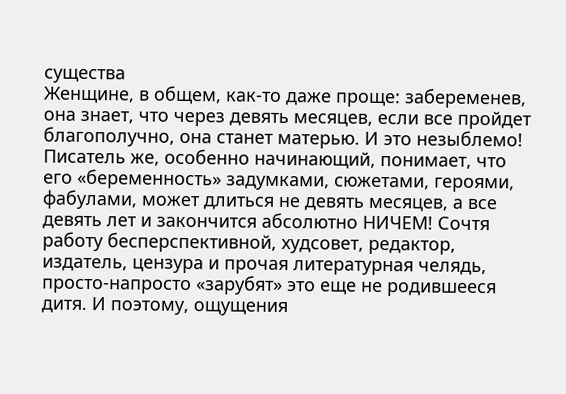существа
Женщине, в общем, как-то даже проще: забеременев, она знает, что через девять месяцев, если все пройдет благополучно, она станет матерью. И это незыблемо! Писатель же, особенно начинающий, понимает, что его «беременность» задумками, сюжетами, героями, фабулами, может длиться не девять месяцев, а все девять лет и закончится абсолютно НИЧЕМ! Сочтя работу бесперспективной, худсовет, редактор, издатель, цензура и прочая литературная челядь, просто-напросто «зарубят» это еще не родившееся дитя. И поэтому, ощущения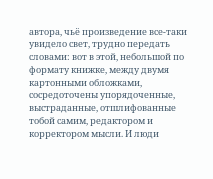автора, чьё произведение все-таки увидело свет, трудно передать словами: вот в этой, небольшой по формату книжке, между двумя картонными обложками, сосредоточены упорядоченные, выстраданные, отшлифованные тобой самим, редактором и корректором мысли. И люди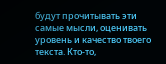будут прочитывать эти самые мысли, оценивать уровень и качество твоего текста. Кто-то,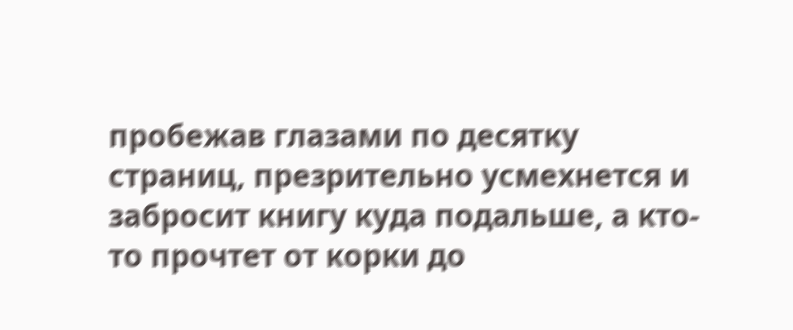пробежав глазами по десятку страниц, презрительно усмехнется и забросит книгу куда подальше, а кто-то прочтет от корки до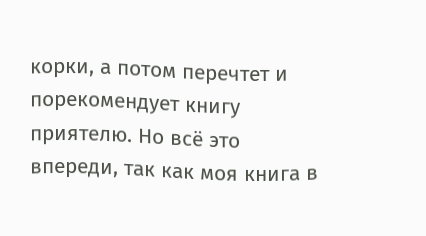корки, а потом перечтет и порекомендует книгу приятелю. Но всё это впереди, так как моя книга в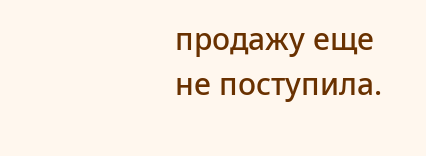продажу еще не поступила.